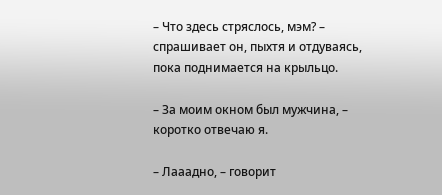– Что здесь стряслось, мэм? – спрашивает он, пыхтя и отдуваясь, пока поднимается на крыльцо.

– За моим окном был мужчина, – коротко отвечаю я.

– Лааадно, – говорит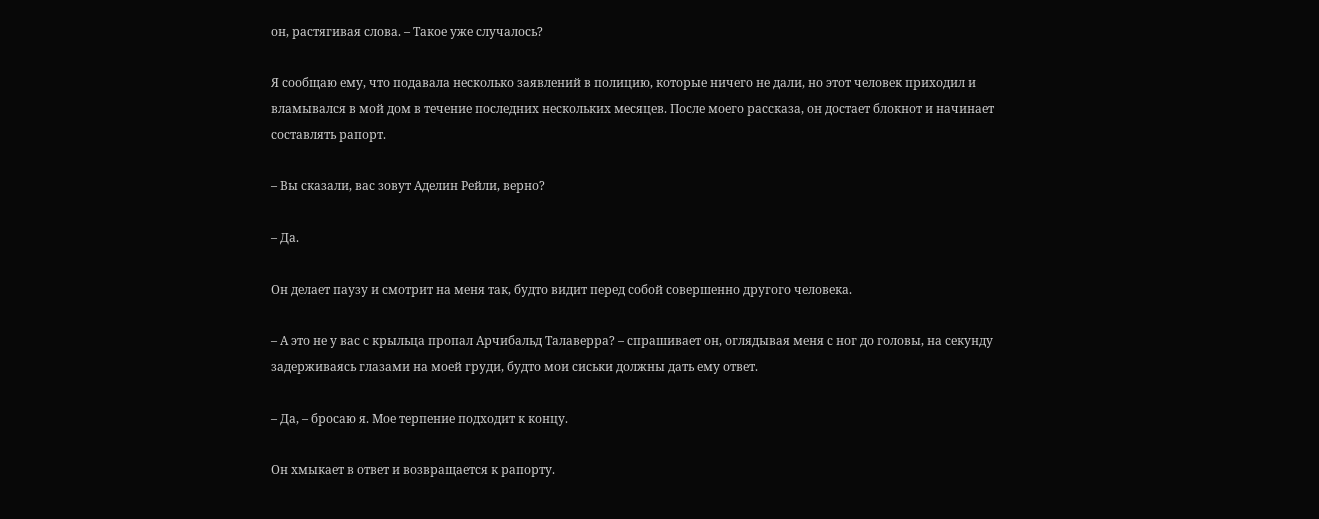он, растягивая слова. – Такое уже случалось?

Я сообщаю ему, что подавала несколько заявлений в полицию, которые ничего не дали, но этот человек приходил и вламывался в мой дом в течение последних нескольких месяцев. После моего рассказа, он достает блокнот и начинает составлять рапорт.

– Вы сказали, вас зовут Аделин Рейли, верно?

– Да.

Он делает паузу и смотрит на меня так, будто видит перед собой совершенно другого человека.

– А это не у вас с крыльца пропал Арчибальд Талаверра? – спрашивает он, оглядывая меня с ног до головы, на секунду задерживаясь глазами на моей груди, будто мои сиськи должны дать ему ответ.

– Да, – бросаю я. Мое терпение подходит к концу.

Он хмыкает в ответ и возвращается к рапорту.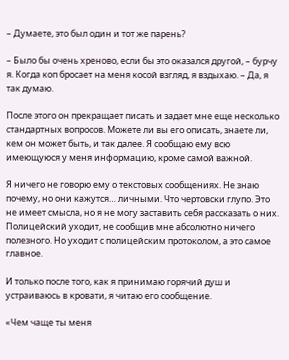– Думаете, это был один и тот же парень?

– Было бы очень хреново, если бы это оказался другой, – бурчу я. Когда коп бросает на меня косой взгляд, я вздыхаю. – Да, я так думаю.

После этого он прекращает писать и задает мне еще несколько стандартных вопросов. Можете ли вы его описать, знаете ли, кем он может быть, и так далее. Я сообщаю ему всю имеющуюся у меня информацию, кроме самой важной.

Я ничего не говорю ему о текстовых сообщениях. Не знаю почему, но они кажутся… личными. Что чертовски глупо. Это не имеет смысла, но я не могу заставить себя рассказать о них. Полицейский уходит, не сообщив мне абсолютно ничего полезного. Но уходит с полицейским протоколом, а это самое главное.

И только после того, как я принимаю горячий душ и устраиваюсь в кровати, я читаю его сообщение.

«Чем чаще ты меня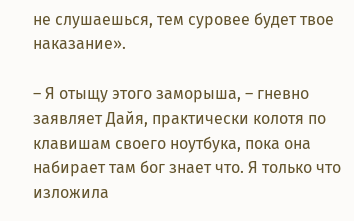не слушаешься, тем суровее будет твое наказание».

– Я отыщу этого заморыша, – гневно заявляет Дайя, практически колотя по клавишам своего ноутбука, пока она набирает там бог знает что. Я только что изложила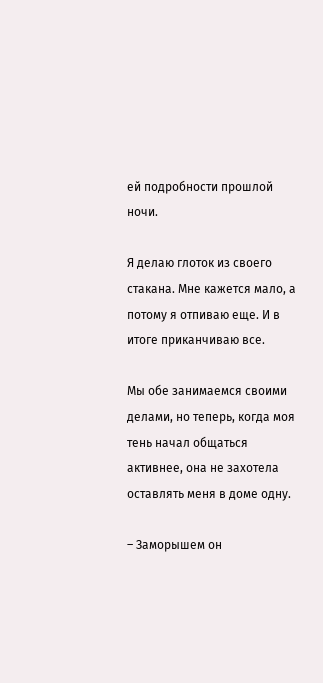ей подробности прошлой ночи.

Я делаю глоток из своего стакана. Мне кажется мало, а потому я отпиваю еще. И в итоге приканчиваю все.

Мы обе занимаемся своими делами, но теперь, когда моя тень начал общаться активнее, она не захотела оставлять меня в доме одну.

– Заморышем он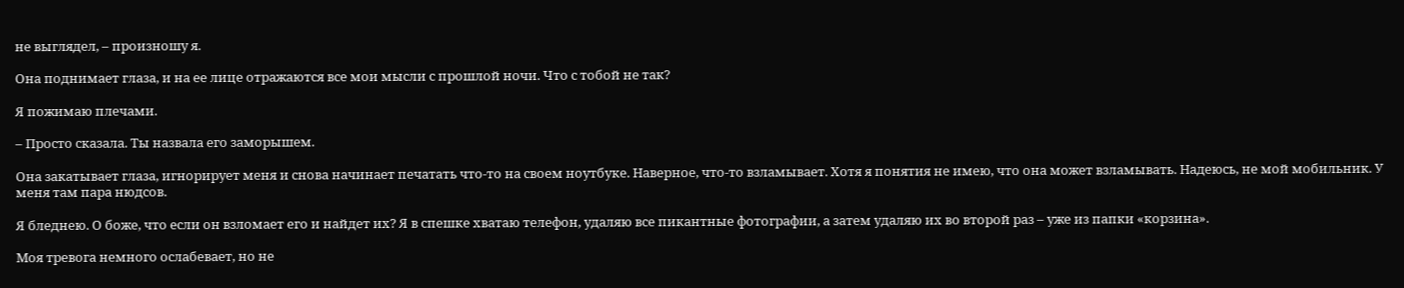не выглядел, – произношу я.

Она поднимает глаза, и на ее лице отражаются все мои мысли с прошлой ночи. Что с тобой не так?

Я пожимаю плечами.

– Просто сказала. Ты назвала его заморышем.

Она закатывает глаза, игнорирует меня и снова начинает печатать что-то на своем ноутбуке. Наверное, что-то взламывает. Хотя я понятия не имею, что она может взламывать. Надеюсь, не мой мобильник. У меня там пара нюдсов.

Я бледнею. О боже, что если он взломает его и найдет их? Я в спешке хватаю телефон, удаляю все пикантные фотографии, а затем удаляю их во второй раз – уже из папки «корзина».

Моя тревога немного ослабевает, но не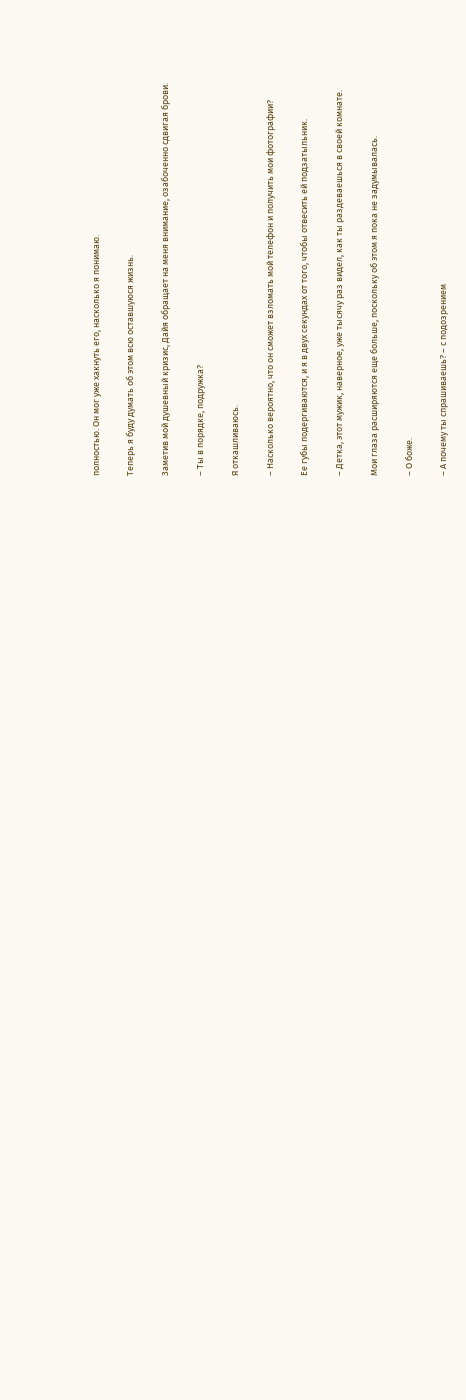полностью. Он мог уже хакнуть его, насколько я понимаю.

Теперь я буду думать об этом всю оставшуюся жизнь.

Заметив мой душевный кризис, Дайя обращает на меня внимание, озабоченно сдвигая брови.

– Ты в порядке, подружка?

Я откашливаюсь.

– Насколько вероятно, что он сможет взломать мой телефон и получить мои фотографии?

Ее губы подергиваются, и я в двух секундах от того, чтобы отвесить ей подзатыльник.

– Детка, этот мужик, наверное, уже тысячу раз видел, как ты раздеваешься в своей комнате.

Мои глаза расширяются еще больше, поскольку об этом я пока не задумывалась.

– О боже.

– А почему ты спрашиваешь? – с подозрением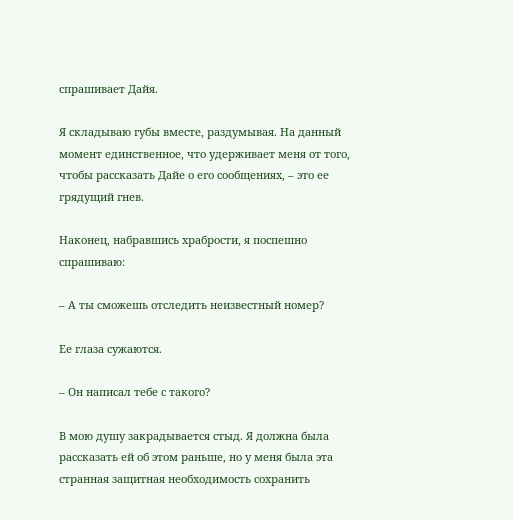спрашивает Дайя.

Я складываю губы вместе, раздумывая. На данный момент единственное, что удерживает меня от того, чтобы рассказать Дайе о его сообщениях, – это ее грядущий гнев.

Наконец, набравшись храбрости, я поспешно спрашиваю:

– А ты сможешь отследить неизвестный номер?

Ее глаза сужаются.

– Он написал тебе с такого?

В мою душу закрадывается стыд. Я должна была рассказать ей об этом раньше, но у меня была эта странная защитная необходимость сохранить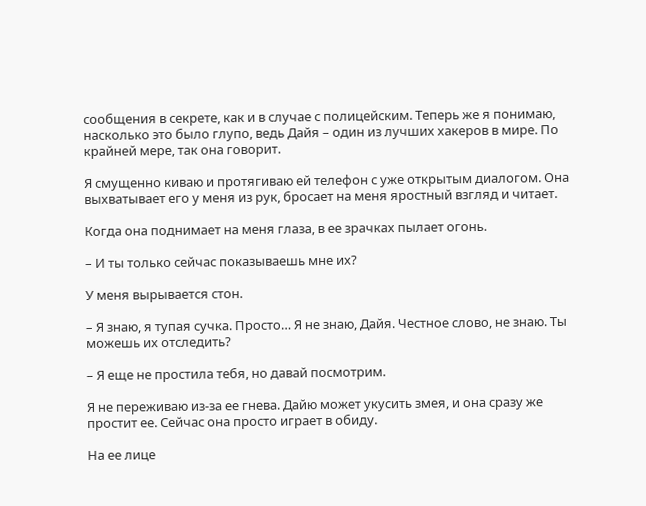сообщения в секрете, как и в случае с полицейским. Теперь же я понимаю, насколько это было глупо, ведь Дайя – один из лучших хакеров в мире. По крайней мере, так она говорит.

Я смущенно киваю и протягиваю ей телефон с уже открытым диалогом. Она выхватывает его у меня из рук, бросает на меня яростный взгляд и читает.

Когда она поднимает на меня глаза, в ее зрачках пылает огонь.

– И ты только сейчас показываешь мне их?

У меня вырывается стон.

– Я знаю, я тупая сучка. Просто… Я не знаю, Дайя. Честное слово, не знаю. Ты можешь их отследить?

– Я еще не простила тебя, но давай посмотрим.

Я не переживаю из-за ее гнева. Дайю может укусить змея, и она сразу же простит ее. Сейчас она просто играет в обиду.

На ее лице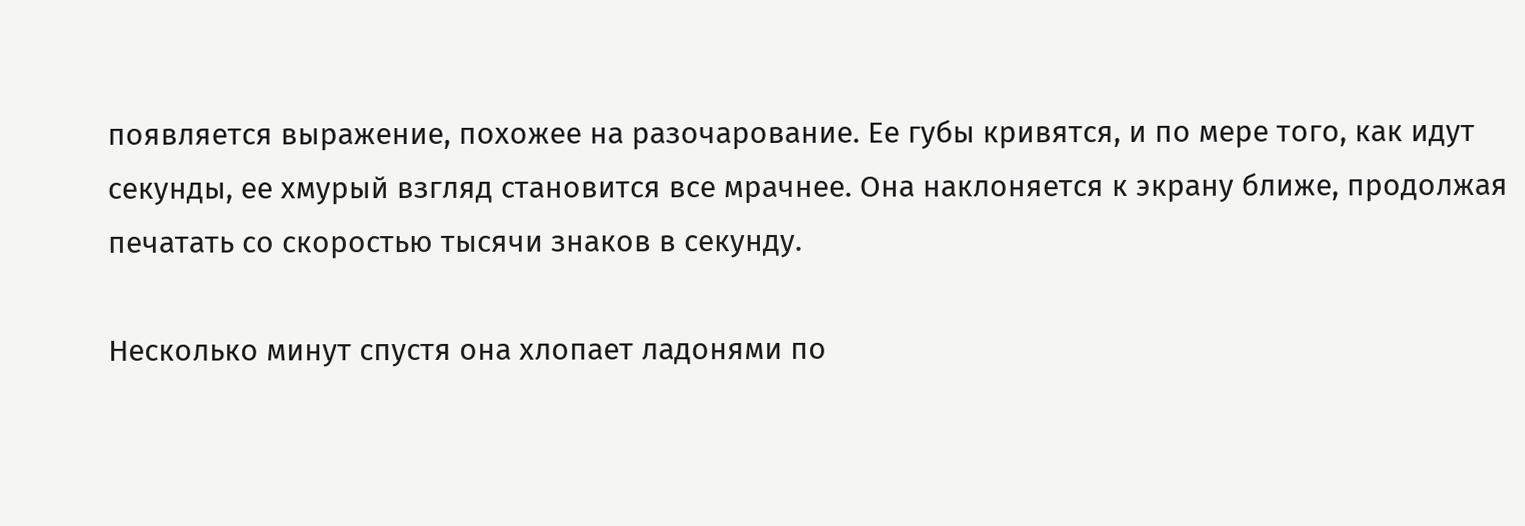появляется выражение, похожее на разочарование. Ее губы кривятся, и по мере того, как идут секунды, ее хмурый взгляд становится все мрачнее. Она наклоняется к экрану ближе, продолжая печатать со скоростью тысячи знаков в секунду.

Несколько минут спустя она хлопает ладонями по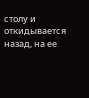столу и откидывается назад, на ее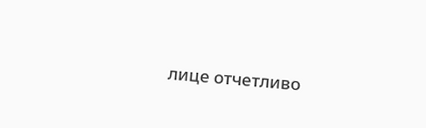лице отчетливо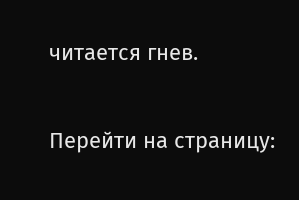читается гнев.

Перейти на страницу: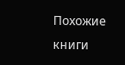Похожие книги